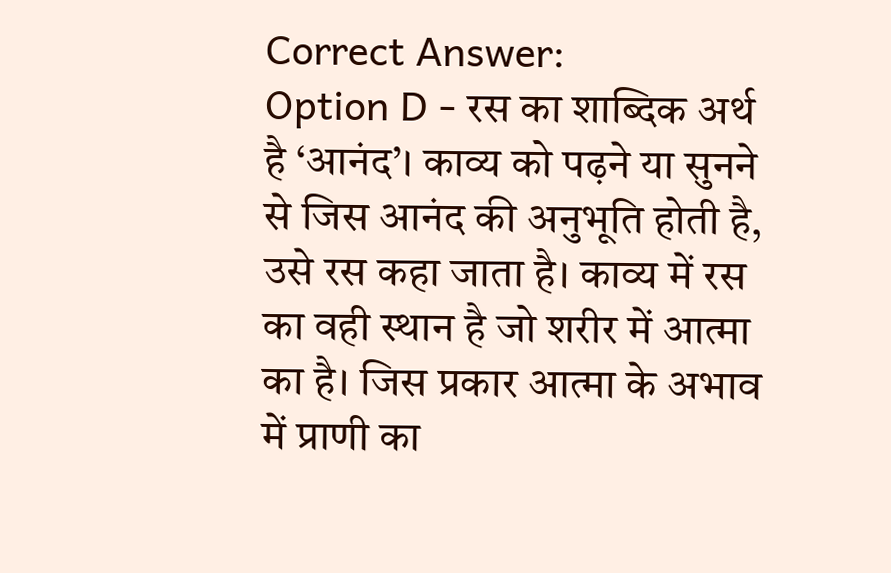Correct Answer:
Option D - रस का शाब्दिक अर्थ है ‘आनंद’। काव्य को पढ़ने या सुनने से जिस आनंद की अनुभूति होती है, उसे रस कहा जाता है। काव्य में रस का वही स्थान है जो शरीर में आत्मा का है। जिस प्रकार आत्मा के अभाव में प्राणी का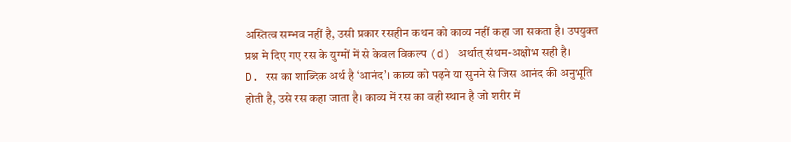अस्तित्व सम्भव नहीं है, उसी प्रकार रसहीन कथन को काव्य नहीं कहा जा सकता है। उपयुक्त प्रश्न मे दिए गए रस के युग्मों में से केवल विकल्प (d) अर्थात् संथम-अक्षोभ सही है।
D. रस का शाब्दिक अर्थ है ‘आनंद’। काव्य को पढ़ने या सुनने से जिस आनंद की अनुभूति होती है, उसे रस कहा जाता है। काव्य में रस का वही स्थान है जो शरीर में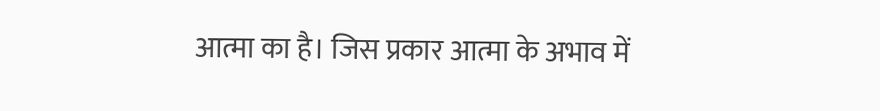आत्मा का है। जिस प्रकार आत्मा के अभाव में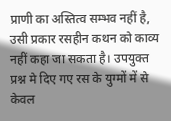प्राणी का अस्तित्व सम्भव नहीं है, उसी प्रकार रसहीन कथन को काव्य नहीं कहा जा सकता है। उपयुक्त प्रश्न मे दिए गए रस के युग्मों में से केवल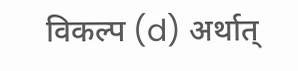विकल्प (d) अर्थात्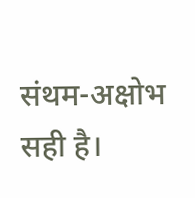संथम-अक्षोभ सही है।